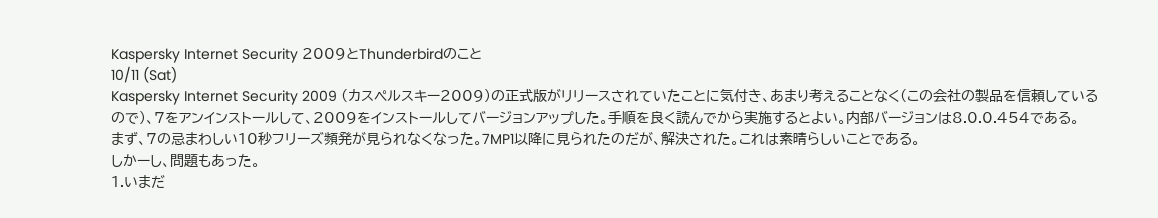Kaspersky Internet Security 2009とThunderbirdのこと
10/11 (Sat)
Kaspersky Internet Security 2009 (カスペルスキー2009)の正式版がリリースされていたことに気付き、あまり考えることなく(この会社の製品を信頼しているので)、7をアンインストールして、2009をインストールしてバージョンアップした。手順を良く読んでから実施するとよい。内部バージョンは8.0.0.454である。
まず、7の忌まわしい10秒フリーズ頻発が見られなくなった。7MP1以降に見られたのだが、解決された。これは素晴らしいことである。
しかーし、問題もあった。
1.いまだ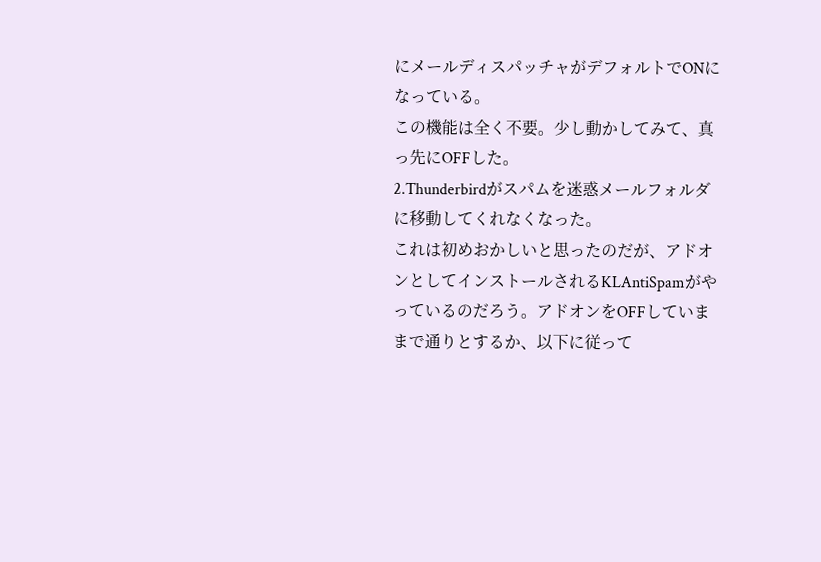にメールディスパッチャがデフォルトでONになっている。
この機能は全く不要。少し動かしてみて、真っ先にOFFした。
2.Thunderbirdがスパムを迷惑メールフォルダに移動してくれなくなった。
これは初めおかしいと思ったのだが、アドオンとしてインストールされるKLAntiSpamがやっているのだろう。アドオンをOFFしていままで通りとするか、以下に従って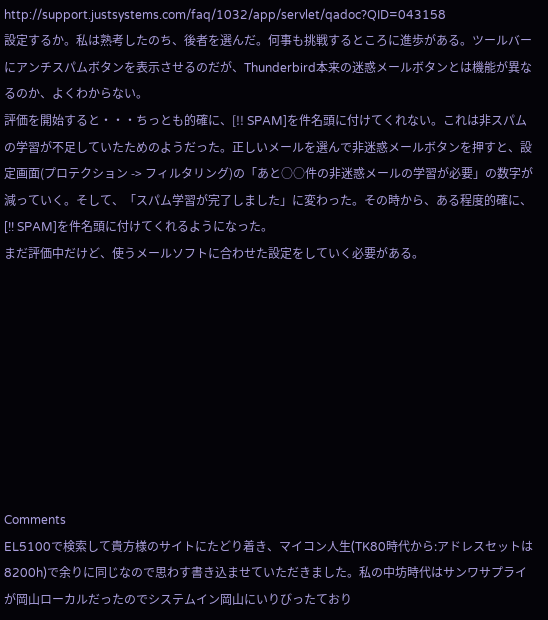http://support.justsystems.com/faq/1032/app/servlet/qadoc?QID=043158
設定するか。私は熟考したのち、後者を選んだ。何事も挑戦するところに進歩がある。ツールバーにアンチスパムボタンを表示させるのだが、Thunderbird本来の迷惑メールボタンとは機能が異なるのか、よくわからない。
評価を開始すると・・・ちっとも的確に、[!! SPAM]を件名頭に付けてくれない。これは非スパムの学習が不足していたためのようだった。正しいメールを選んで非迷惑メールボタンを押すと、設定画面(プロテクション -> フィルタリング)の「あと○○件の非迷惑メールの学習が必要」の数字が減っていく。そして、「スパム学習が完了しました」に変わった。その時から、ある程度的確に、[!! SPAM]を件名頭に付けてくれるようになった。
まだ評価中だけど、使うメールソフトに合わせた設定をしていく必要がある。









Comments
EL5100で検索して貴方様のサイトにたどり着き、マイコン人生(TK80時代から:アドレスセットは8200h)で余りに同じなので思わす書き込ませていただきました。私の中坊時代はサンワサプライが岡山ローカルだったのでシステムイン岡山にいりびったており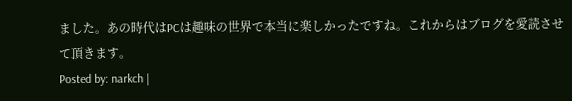ました。あの時代はPCは趣味の世界で本当に楽しかったですね。これからはブログを愛読させて頂きます。
Posted by: narkch |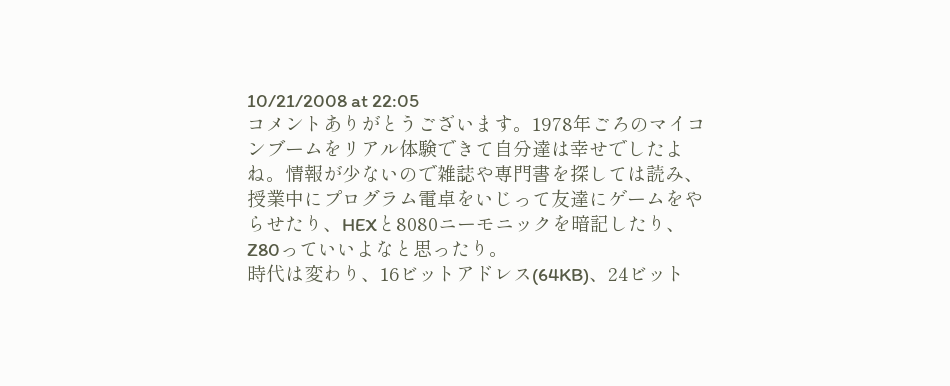10/21/2008 at 22:05
コメントありがとうございます。1978年ごろのマイコンブームをリアル体験できて自分達は幸せでしたよね。情報が少ないので雑誌や専門書を探しては読み、授業中にプログラム電卓をいじって友達にゲームをやらせたり、HEXと8080ニーモニックを暗記したり、Z80っていいよなと思ったり。
時代は変わり、16ビットアドレス(64KB)、24ビット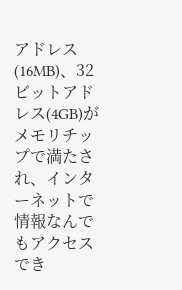アドレス(16MB)、32ビットアドレス(4GB)がメモリチップで満たされ、インターネットで情報なんでもアクセスでき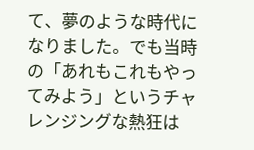て、夢のような時代になりました。でも当時の「あれもこれもやってみよう」というチャレンジングな熱狂は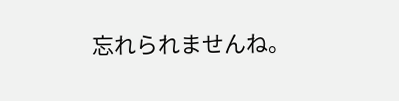忘れられませんね。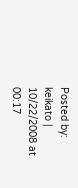Posted by: keikato | 10/22/2008 at 00:17